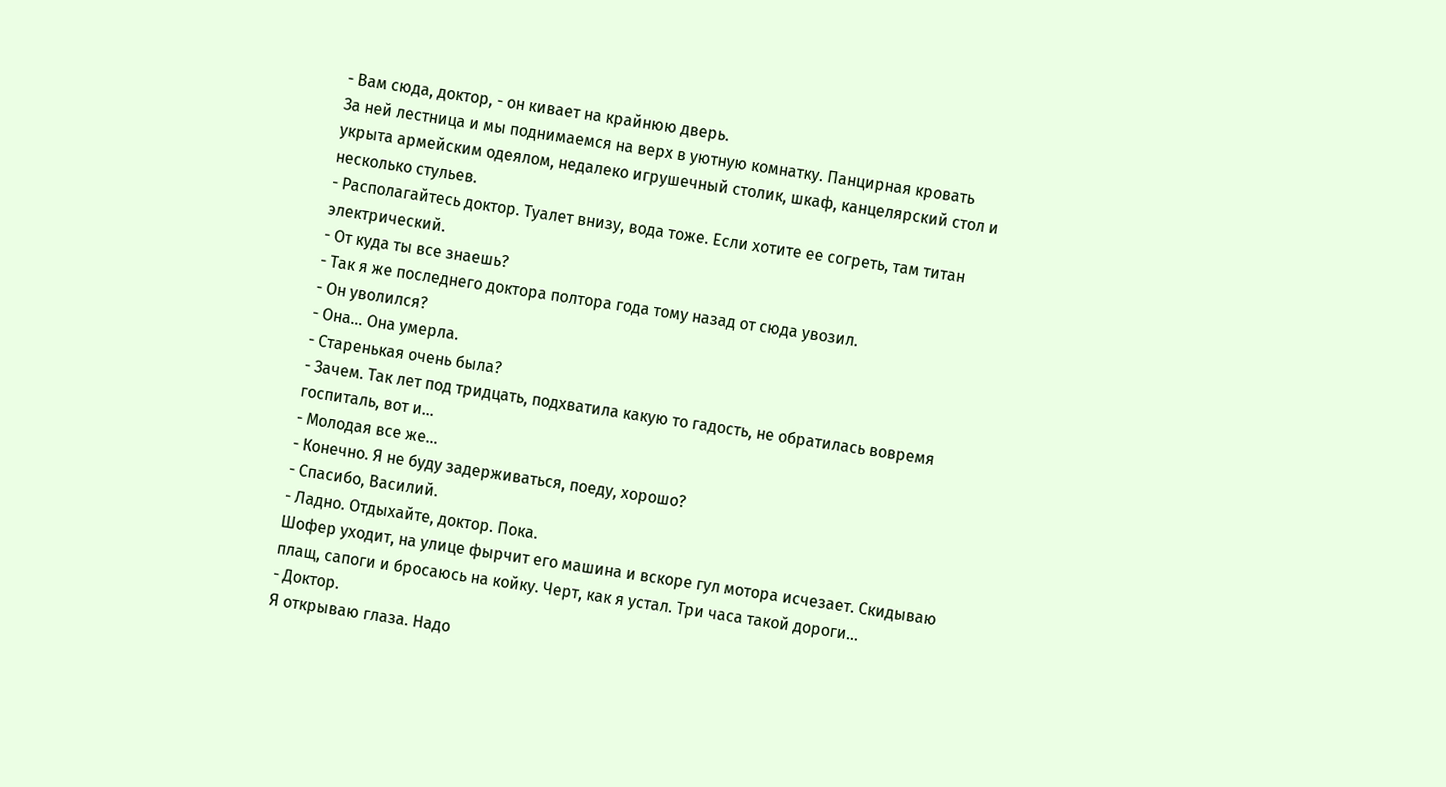- Вам сюда, доктор, - он кивает на крайнюю дверь.
За ней лестница и мы поднимаемся на верх в уютную комнатку. Панцирная кровать укрыта армейским одеялом, недалеко игрушечный столик, шкаф, канцелярский стол и несколько стульев.
- Располагайтесь доктор. Туалет внизу, вода тоже. Если хотите ее согреть, там титан электрический.
- От куда ты все знаешь?
- Так я же последнего доктора полтора года тому назад от сюда увозил.
- Он уволился?
- Она... Она умерла.
- Старенькая очень была?
- Зачем. Так лет под тридцать, подхватила какую то гадость, не обратилась вовремя госпиталь, вот и...
- Молодая все же...
- Конечно. Я не буду задерживаться, поеду, хорошо?
- Спасибо, Василий.
- Ладно. Отдыхайте, доктор. Пока.
Шофер уходит, на улице фырчит его машина и вскоре гул мотора исчезает. Скидываю плащ, сапоги и бросаюсь на койку. Черт, как я устал. Три часа такой дороги...
- Доктор.
Я открываю глаза. Надо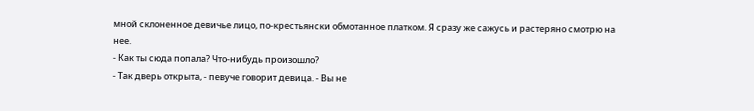мной склоненное девичье лицо, по-крестьянски обмотанное платком. Я сразу же сажусь и растеряно смотрю на нее.
- Как ты сюда попала? Что-нибудь произошло?
- Так дверь открыта, - певуче говорит девица. - Вы не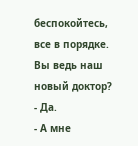беспокойтесь, все в порядке. Вы ведь наш новый доктор?
- Да.
- А мне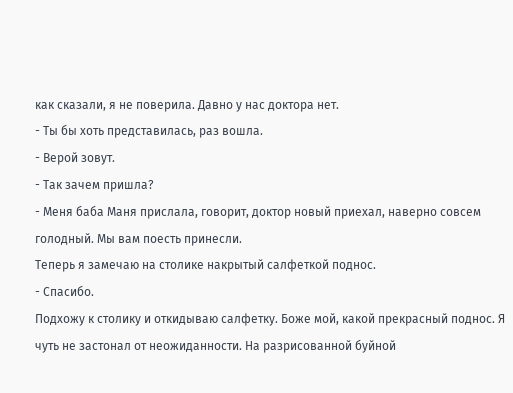как сказали, я не поверила. Давно у нас доктора нет.
- Ты бы хоть представилась, раз вошла.
- Верой зовут.
- Так зачем пришла?
- Меня баба Маня прислала, говорит, доктор новый приехал, наверно совсем голодный. Мы вам поесть принесли.
Теперь я замечаю на столике накрытый салфеткой поднос.
- Спасибо.
Подхожу к столику и откидываю салфетку. Боже мой, какой прекрасный поднос. Я чуть не застонал от неожиданности. На разрисованной буйной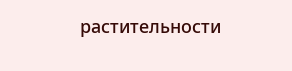растительности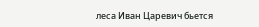леса Иван Царевич бьется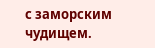с заморским чудищем.